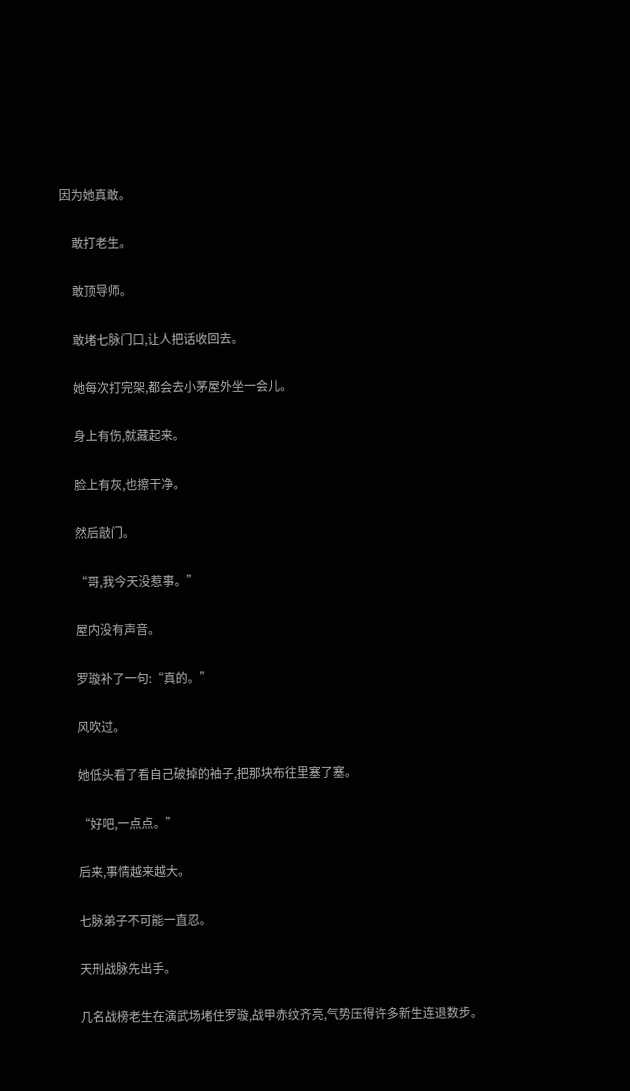因为她真敢。

    敢打老生。

    敢顶导师。

    敢堵七脉门口,让人把话收回去。

    她每次打完架,都会去小茅屋外坐一会儿。

    身上有伤,就藏起来。

    脸上有灰,也擦干净。

    然后敲门。

    “哥,我今天没惹事。”

    屋内没有声音。

    罗璇补了一句:“真的。”

    风吹过。

    她低头看了看自己破掉的袖子,把那块布往里塞了塞。

    “好吧,一点点。”

    后来,事情越来越大。

    七脉弟子不可能一直忍。

    天刑战脉先出手。

    几名战榜老生在演武场堵住罗璇,战甲赤纹齐亮,气势压得许多新生连退数步。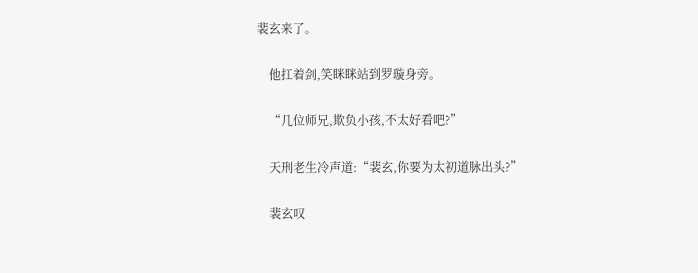裴玄来了。

    他扛着剑,笑眯眯站到罗璇身旁。

    “几位师兄,欺负小孩,不太好看吧?”

    天刑老生冷声道:“裴玄,你要为太初道脉出头?”

    裴玄叹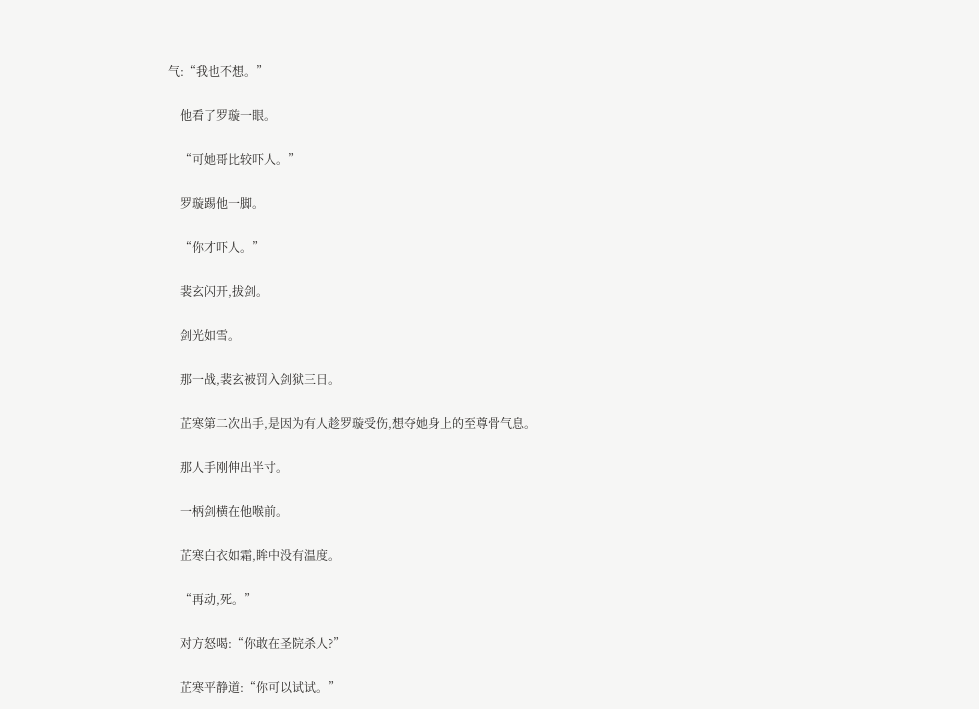气:“我也不想。”

    他看了罗璇一眼。

    “可她哥比较吓人。”

    罗璇踢他一脚。

    “你才吓人。”

    裴玄闪开,拔剑。

    剑光如雪。

    那一战,裴玄被罚入剑狱三日。

    芷寒第二次出手,是因为有人趁罗璇受伤,想夺她身上的至尊骨气息。

    那人手刚伸出半寸。

    一柄剑横在他喉前。

    芷寒白衣如霜,眸中没有温度。

    “再动,死。”

    对方怒喝:“你敢在圣院杀人?”

    芷寒平静道:“你可以试试。”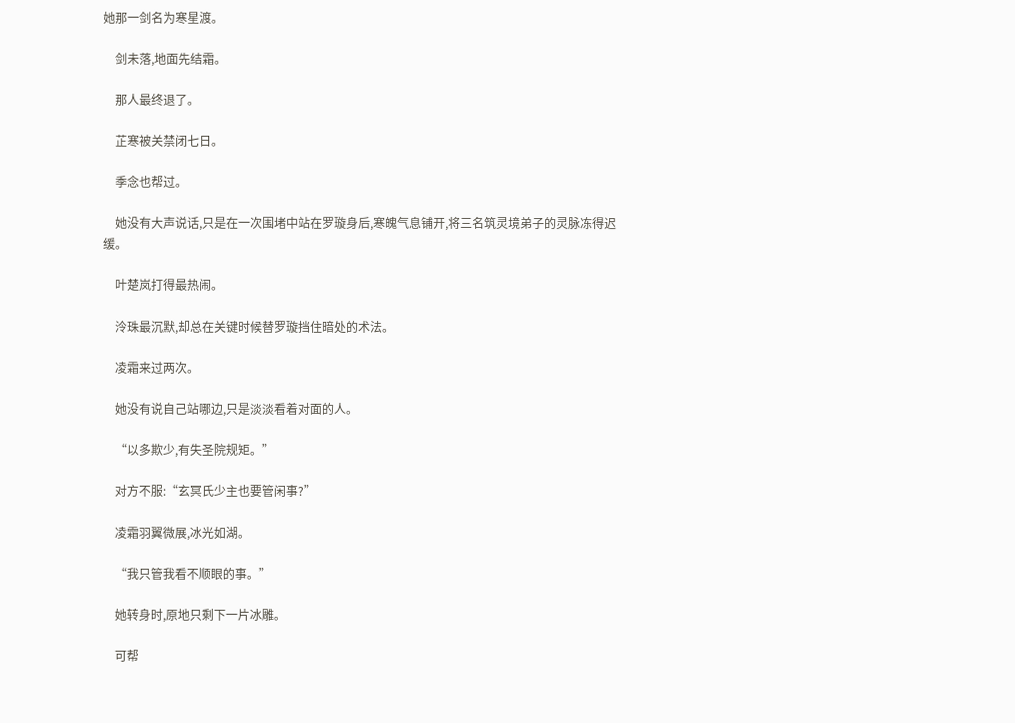她那一剑名为寒星渡。

    剑未落,地面先结霜。

    那人最终退了。

    芷寒被关禁闭七日。

    季念也帮过。

    她没有大声说话,只是在一次围堵中站在罗璇身后,寒魄气息铺开,将三名筑灵境弟子的灵脉冻得迟缓。

    叶楚岚打得最热闹。

    泠珠最沉默,却总在关键时候替罗璇挡住暗处的术法。

    凌霜来过两次。

    她没有说自己站哪边,只是淡淡看着对面的人。

    “以多欺少,有失圣院规矩。”

    对方不服:“玄冥氏少主也要管闲事?”

    凌霜羽翼微展,冰光如湖。

    “我只管我看不顺眼的事。”

    她转身时,原地只剩下一片冰雕。

    可帮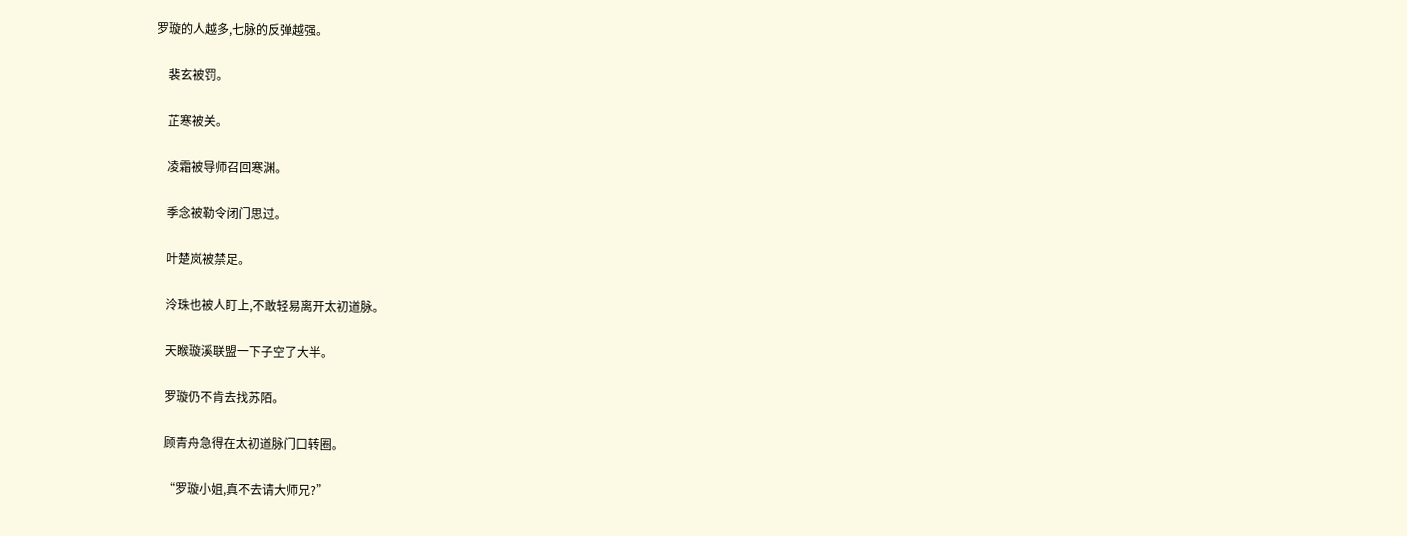罗璇的人越多,七脉的反弹越强。

    裴玄被罚。

    芷寒被关。

    凌霜被导师召回寒渊。

    季念被勒令闭门思过。

    叶楚岚被禁足。

    泠珠也被人盯上,不敢轻易离开太初道脉。

    天睺璇溪联盟一下子空了大半。

    罗璇仍不肯去找苏陌。

    顾青舟急得在太初道脉门口转圈。

    “罗璇小姐,真不去请大师兄?”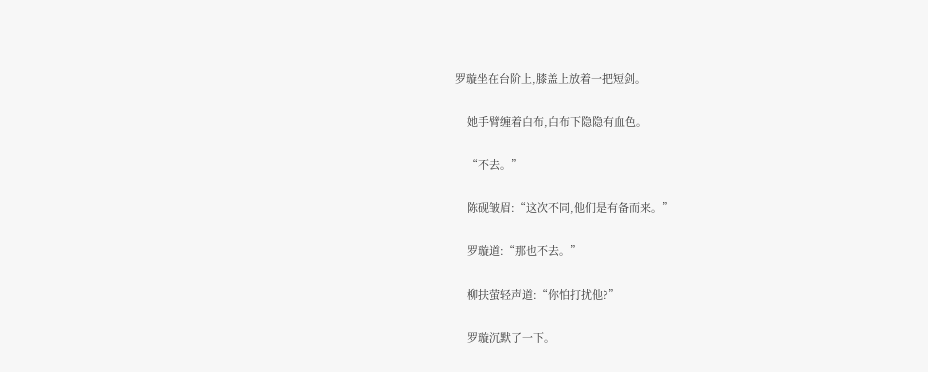罗璇坐在台阶上,膝盖上放着一把短剑。

    她手臂缠着白布,白布下隐隐有血色。

    “不去。”

    陈砚皱眉:“这次不同,他们是有备而来。”

    罗璇道:“那也不去。”

    柳扶萤轻声道:“你怕打扰他?”

    罗璇沉默了一下。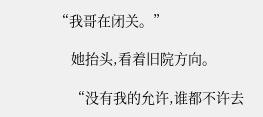“我哥在闭关。”

    她抬头,看着旧院方向。

    “没有我的允许,谁都不许去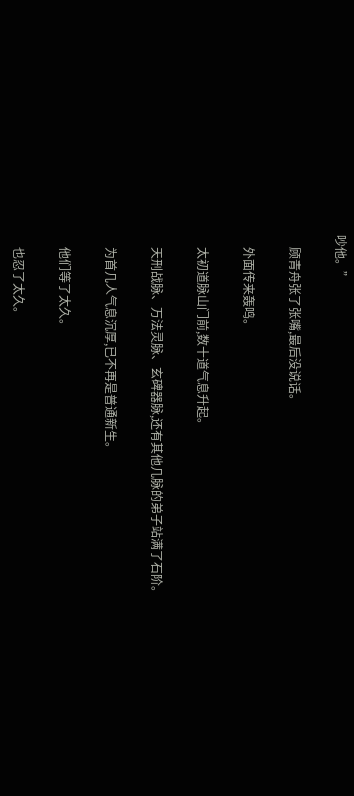吵他。”

    顾青舟张了张嘴,最后没说话。

    外面传来轰鸣。

    太初道脉山门前,数十道气息升起。

    天刑战脉、万法灵脉、玄碑器脉,还有其他几脉的弟子站满了石阶。

    为首几人气息沉厚,已不再是普通新生。

    他们等了太久。

    也忍了太久。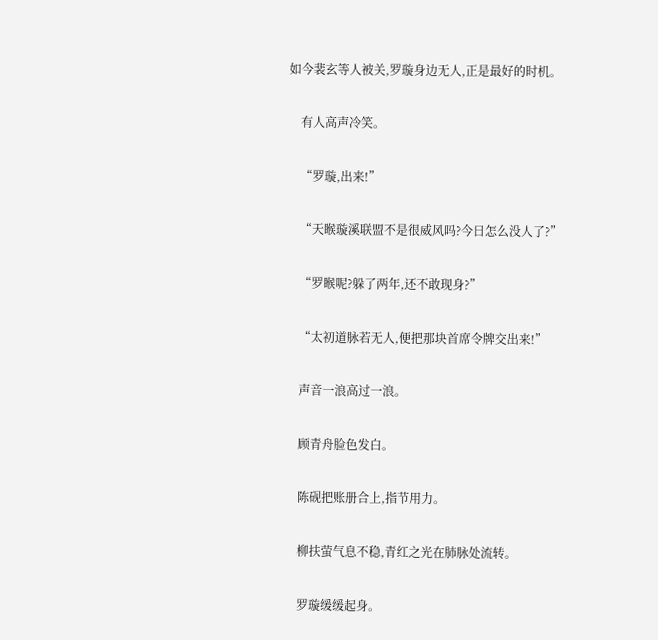如今裴玄等人被关,罗璇身边无人,正是最好的时机。

    有人高声冷笑。

    “罗璇,出来!”

    “天睺璇溪联盟不是很威风吗?今日怎么没人了?”

    “罗睺呢?躲了两年,还不敢现身?”

    “太初道脉若无人,便把那块首席令牌交出来!”

    声音一浪高过一浪。

    顾青舟脸色发白。

    陈砚把账册合上,指节用力。

    柳扶萤气息不稳,青红之光在肺脉处流转。

    罗璇缓缓起身。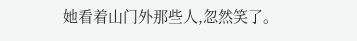她看着山门外那些人,忽然笑了。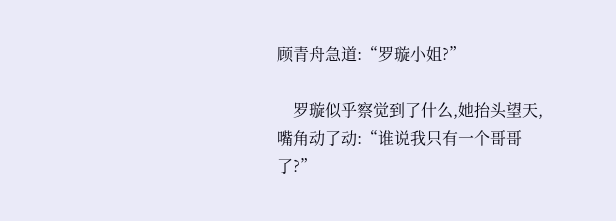顾青舟急道:“罗璇小姐?”

    罗璇似乎察觉到了什么,她抬头望天,嘴角动了动:“谁说我只有一个哥哥了?”